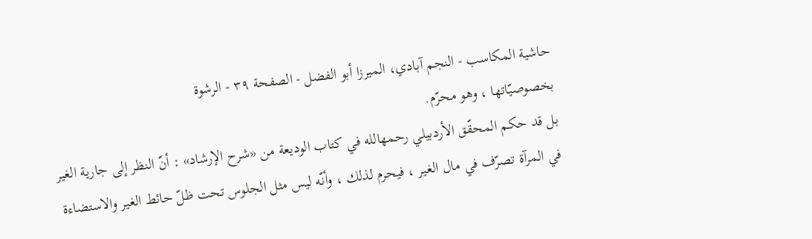حاشية المكاسب - النجم آبادي، الميرزا أبو الفضل - الصفحة ٣٩ - الرشوة
بخصوصيّاتها ، وهو محرّم.
بل قد حكم المحقّق الأردبيلي رحمهالله في كتاب الوديعة من «شرح الإرشاد» : أنّ النظر إلى جارية الغير في المرآة تصرّف في مال الغير ، فيحرم لذلك ، وأنّه ليس مثل الجلوس تحت ظلّ حائط الغير والاستضاءة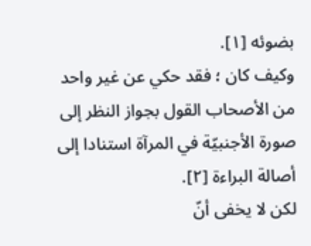بضوئه [١].
وكيف كان ؛ فقد حكي عن غير واحد من الأصحاب القول بجواز النظر إلى صورة الأجنبيّة في المرآة استنادا إلى أصالة البراءة [٢].
لكن لا يخفى أنّ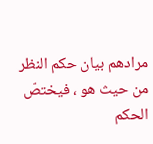مرادهم بيان حكم النظر من حيث هو ، فيختصّ الحكم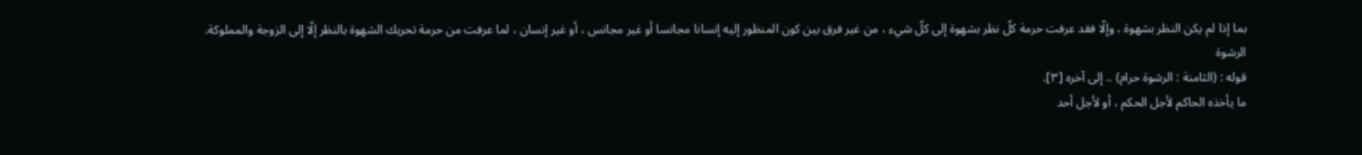بما إذا لم يكن النظر بشهوة ، وإلّا فقد عرفت حرمة كلّ نظر بشهوة إلى كلّ شيء ، من غير فرق بين كون المنظور إليه إنسانا مجانسا أو غير مجانس ، أو غير إنسان ، لما عرفت من حرمة تحريك الشهوة بالنظر إلّا إلى الزوجة والمملوكة.
الرشوة
قوله : (الثامنة : الرشوة حرام) .. إلى آخره [٣].
ما يأخذه الحاكم لأجل الحكم ، أو لأجل أحد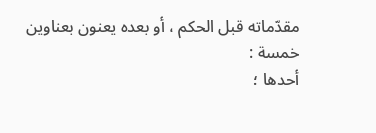مقدّماته قبل الحكم ، أو بعده يعنون بعناوين خمسة :
أحدها ؛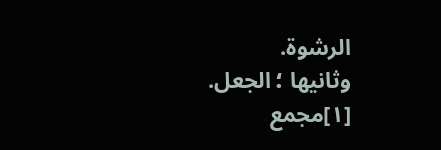الرشوة.
وثانيها ؛ الجعل.
[١]مجمع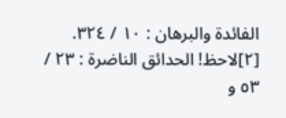الفائدة والبرهان : ١٠ / ٣٢٤.
[٢]لاحظ! الحدائق الناضرة : ٢٣ / ٥٣ و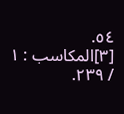٥٤.
[٣]المكاسب : ١ / ٢٣٩.